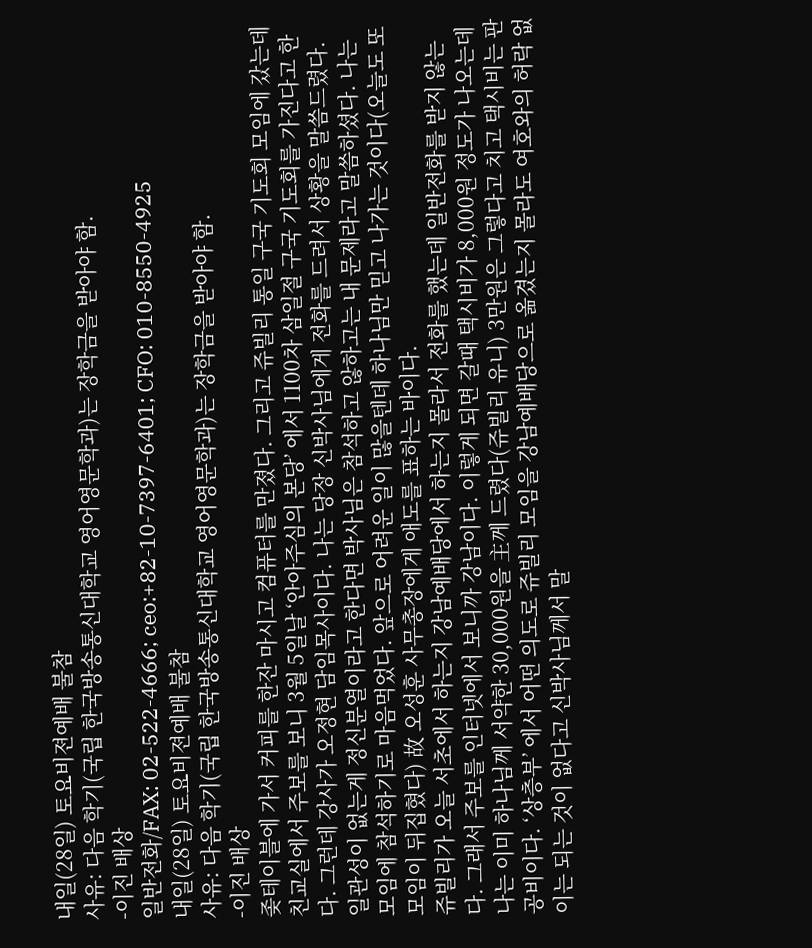내일(28일) 토요비젼예배 불참
사유: 다음 학기(국립 한국방송통신대학교 영어영문학과)는 장학금을 받아야 함.
-이진 배상
일반전화/FAX: 02-522-4666; ceo:+82-10-7397-6401; CFO: 010-8550-4925
내일(28일) 토요비젼예배 불참
사유: 다음 학기(국립 한국방송통신대학교 영어영문학과)는 장학금을 받아야 함.
-이진 배상
좆테이블에 가서 커피를 한잔 마시고 컴퓨터를 만졌다. 그리고 쥬빌리 통일 구국 기도회 모임에 갔는데 친교실에서 주보를 보니 3월 5일날 ‘안아주심의 본당’ 에서 1100차 삼일절 구국 기도회를 가진다고 한다. 그런데 강사가 오정현 담임목사이다. 나는 당장 신박사님에게 전화를 드려서 상황을 말씀드렸다. 일관성이 없는게 정신분열이라고 한다면 박사님은 참석하고 않하고는 내 문제라고 말씀하셨다. 나는 모임에 참석하기로 마음먹었다. 앞으로 어려운 일이 많을텐데 하나님만 믿고 나가는 것이다(오늘도 또 모임이 뒤집혔다) 故 오성훈 사무총장에게 애도를 표하는 바이다.
쥬빌리가 오늘 서초에서 하는지 강남예배당에서 하는지 몰라서 전화를 했는데 일반전화를 받지 않는다. 그래서 주보를 인터넷에서 보니까 강남이다. 이렇게 되면 갈때 택시비가 8,000원 정도가 나오는데 나는 이미 하나님께 서약한 30,000원을 主께 드렸다(쥬빌리 유니) 3만원은 그렇다고 치고 택시비는 판공비이다. ‘상층부’ 에서 어떤 의도로 쥬빌리 모임을 강남예배당으로 옮겼는지 몰라도 여호와의 허락 없이는 되는 것이 없다고 신박사님께서 말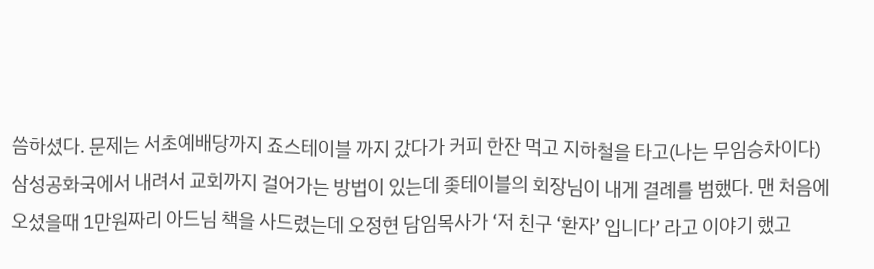씀하셨다. 문제는 서초예배당까지 죠스테이블 까지 갔다가 커피 한잔 먹고 지하철을 타고(나는 무임승차이다) 삼성공화국에서 내려서 교회까지 걸어가는 방법이 있는데 좆테이블의 회장님이 내게 결례를 범했다. 맨 처음에 오셨을때 1만원짜리 아드님 책을 사드렸는데 오정현 담임목사가 ‘저 친구 ‘환자’ 입니다’ 라고 이야기 했고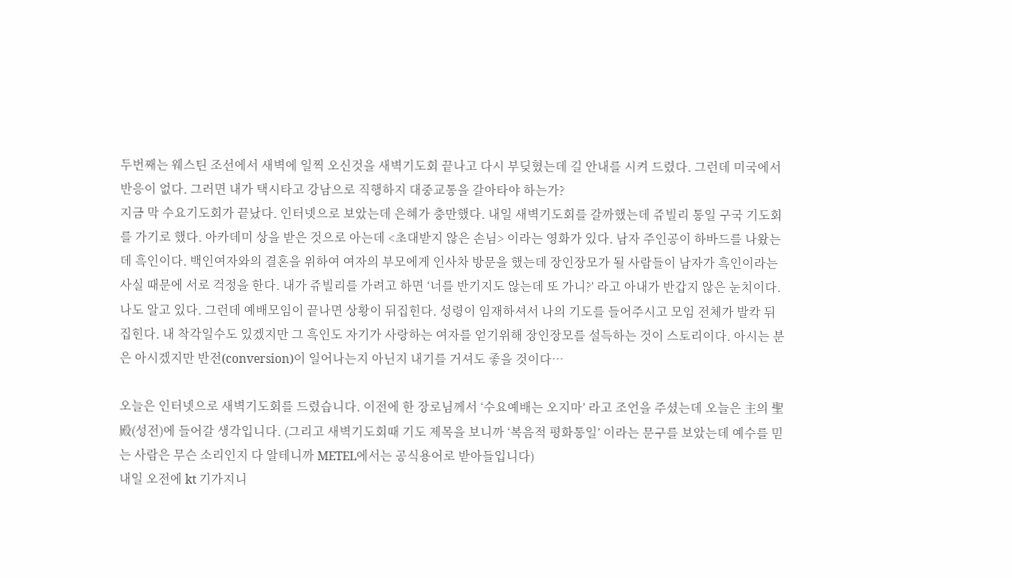두번째는 웨스틴 조선에서 새벽에 일찍 오신것을 새벽기도회 끝나고 다시 부딪혔는데 길 안내를 시켜 드렸다. 그런데 미국에서 반응이 없다. 그러면 내가 택시타고 강남으로 직행하지 대중교통을 갈아타야 하는가?
지금 막 수요기도회가 끝났다. 인터넷으로 보았는데 은혜가 충만했다. 내일 새벽기도회를 갈까했는데 쥬빌리 통일 구국 기도회를 가기로 했다. 아카데미 상을 받은 것으로 아는데 <초대받지 않은 손님> 이라는 영화가 있다. 남자 주인공이 하바드를 나왔는데 흑인이다. 백인여자와의 결혼을 위하여 여자의 부모에게 인사차 방문을 했는데 장인장모가 될 사람들이 남자가 흑인이라는 사실 때문에 서로 걱정을 한다. 내가 쥬빌리를 가려고 하면 ‘너를 반기지도 않는데 또 가니?’ 라고 아내가 반갑지 않은 눈치이다. 나도 알고 있다. 그런데 예배모임이 끝나면 상황이 뒤집힌다. 성령이 임재하셔서 나의 기도를 들어주시고 모임 전체가 발칵 뒤집힌다. 내 착각일수도 있겠지만 그 흑인도 자기가 사랑하는 여자를 얻기위해 장인장모를 설득하는 것이 스토리이다. 아시는 분은 아시겠지만 반전(conversion)이 일어나는지 아닌지 내기를 거셔도 좋을 것이다…

오늘은 인터넷으로 새벽기도회를 드렸습니다. 이전에 한 장로님께서 ‘수요예배는 오지마’ 라고 조언을 주셨는데 오늘은 主의 聖殿(성전)에 들어갈 생각입니다. (그리고 새벽기도회때 기도 제목을 보니까 ‘복음적 평화통일’ 이라는 문구를 보았는데 예수를 믿는 사람은 무슨 소리인지 다 알테니까 METEL에서는 공식용어로 받아들입니다)
내일 오전에 kt 기가지니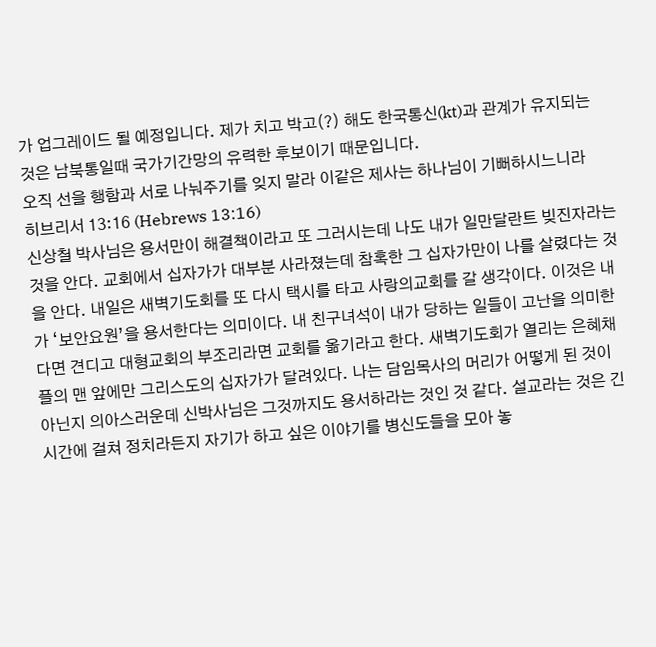가 업그레이드 될 예정입니다. 제가 치고 박고(?) 해도 한국통신(kt)과 관계가 유지되는 것은 남북통일때 국가기간망의 유력한 후보이기 때문입니다.
오직 선을 행함과 서로 나눠주기를 잊지 말라 이같은 제사는 하나님이 기뻐하시느니라
히브리서 13:16 (Hebrews 13:16)
신상철 박사님은 용서만이 해결책이라고 또 그러시는데 나도 내가 일만달란트 빚진자라는 것을 안다. 교회에서 십자가가 대부분 사라졌는데 참혹한 그 십자가만이 나를 살렸다는 것을 안다. 내일은 새벽기도회를 또 다시 택시를 타고 사랑의교회를 갈 생각이다. 이것은 내가 ‘보안요원’을 용서한다는 의미이다. 내 친구녀석이 내가 당하는 일들이 고난을 의미한다면 견디고 대형교회의 부조리라면 교회를 옮기라고 한다. 새벽기도회가 열리는 은혜채플의 맨 앞에만 그리스도의 십자가가 달려있다. 나는 담임목사의 머리가 어떻게 된 것이 아닌지 의아스러운데 신박사님은 그것까지도 용서하라는 것인 것 같다. 설교라는 것은 긴 시간에 걸쳐 정치라든지 자기가 하고 싶은 이야기를 병신도들을 모아 놓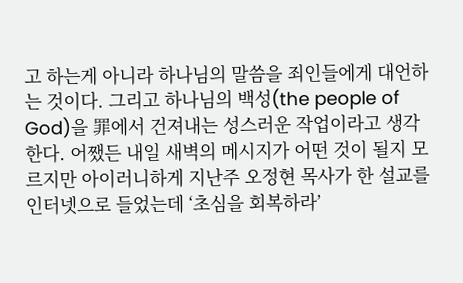고 하는게 아니라 하나님의 말씀을 죄인들에게 대언하는 것이다. 그리고 하나님의 백성(the people of God)을 罪에서 건져내는 성스러운 작업이라고 생각한다. 어쨌든 내일 새벽의 메시지가 어떤 것이 될지 모르지만 아이러니하게 지난주 오정현 목사가 한 설교를 인터넷으로 들었는데 ‘초심을 회복하라’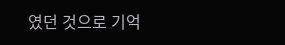였던 것으로 기억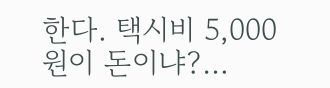한다. 택시비 5,000원이 돈이냐?…